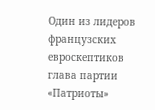Один из лидеров французских евроскептиков глава партии «Патриоты»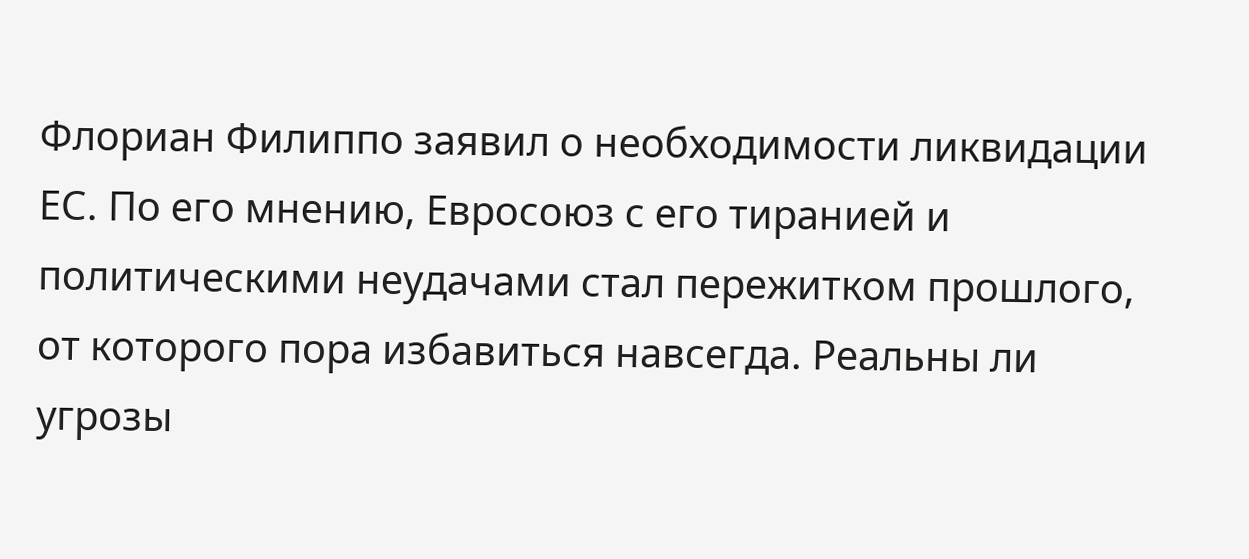Флориан Филиппо заявил о необходимости ликвидации ЕС. По его мнению, Евросоюз с его тиранией и политическими неудачами стал пережитком прошлого, от которого пора избавиться навсегда. Реальны ли угрозы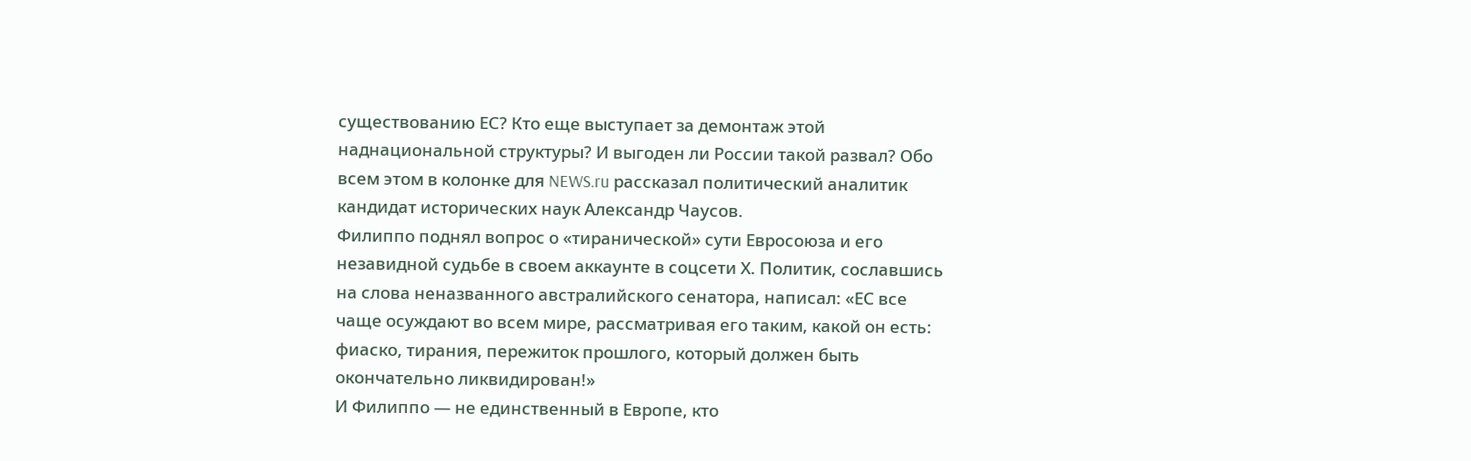существованию ЕС? Кто еще выступает за демонтаж этой наднациональной структуры? И выгоден ли России такой развал? Обо всем этом в колонке для NEWS.ru рассказал политический аналитик кандидат исторических наук Александр Чаусов.
Филиппо поднял вопрос о «тиранической» сути Евросоюза и его незавидной судьбе в своем аккаунте в соцсети Х. Политик, сославшись на слова неназванного австралийского сенатора, написал: «ЕС все чаще осуждают во всем мире, рассматривая его таким, какой он есть: фиаско, тирания, пережиток прошлого, который должен быть окончательно ликвидирован!»
И Филиппо — не единственный в Европе, кто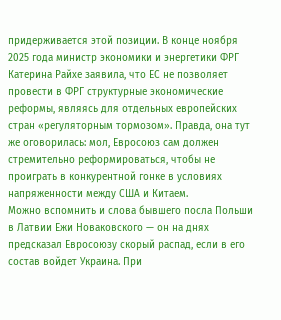придерживается этой позиции. В конце ноября 2025 года министр экономики и энергетики ФРГ Катерина Райхе заявила, что ЕС не позволяет провести в ФРГ структурные экономические реформы, являясь для отдельных европейских стран «регуляторным тормозом». Правда, она тут же оговорилась: мол, Евросоюз сам должен стремительно реформироваться, чтобы не проиграть в конкурентной гонке в условиях напряженности между США и Китаем.
Можно вспомнить и слова бывшего посла Польши в Латвии Ежи Новаковского — он на днях предсказал Евросоюзу скорый распад, если в его состав войдет Украина. При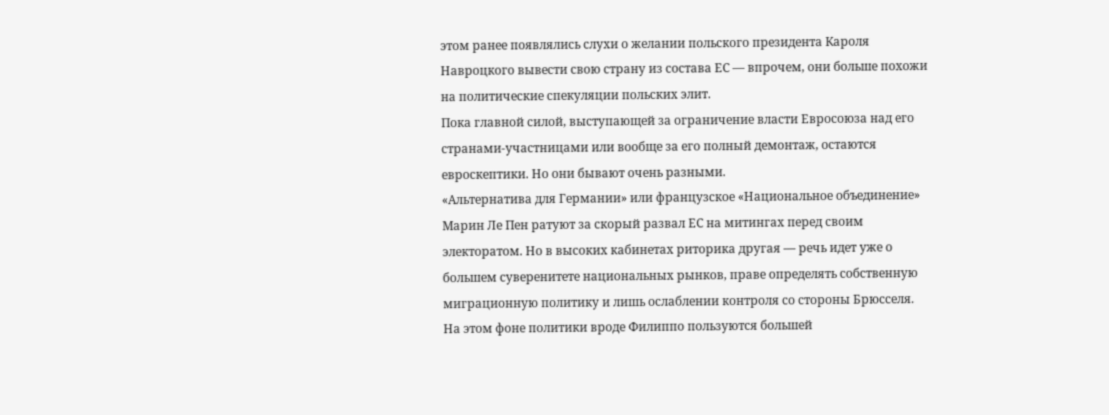этом ранее появлялись слухи о желании польского президента Кароля Навроцкого вывести свою страну из состава ЕС — впрочем, они больше похожи на политические спекуляции польских элит.
Пока главной силой, выступающей за ограничение власти Евросоюза над его странами-участницами или вообще за его полный демонтаж, остаются евроскептики. Но они бывают очень разными.
«Альтернатива для Германии» или французское «Национальное объединение» Марин Ле Пен ратуют за скорый развал ЕС на митингах перед своим электоратом. Но в высоких кабинетах риторика другая — речь идет уже о большем суверенитете национальных рынков, праве определять собственную миграционную политику и лишь ослаблении контроля со стороны Брюсселя.
На этом фоне политики вроде Филиппо пользуются большей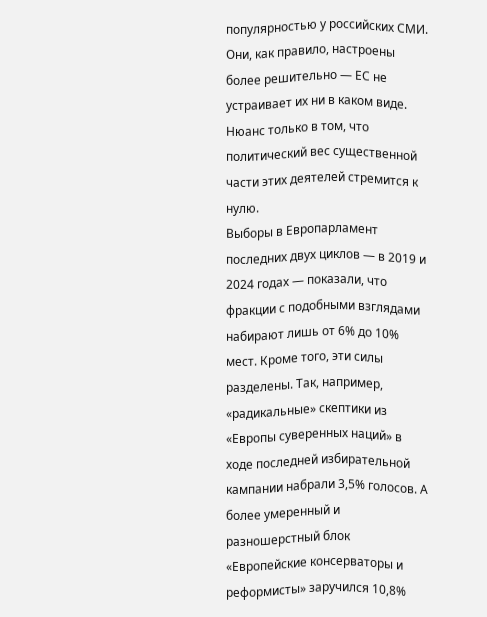популярностью у российских СМИ. Они, как правило, настроены более решительно — ЕС не устраивает их ни в каком виде. Нюанс только в том, что политический вес существенной части этих деятелей стремится к нулю.
Выборы в Европарламент последних двух циклов — в 2019 и 2024 годах — показали, что фракции с подобными взглядами набирают лишь от 6% до 10% мест. Кроме того, эти силы разделены. Так, например, «радикальные» скептики из «Европы суверенных наций» в ходе последней избирательной кампании набрали 3,5% голосов. А более умеренный и разношерстный блок «Европейские консерваторы и реформисты» заручился 10,8%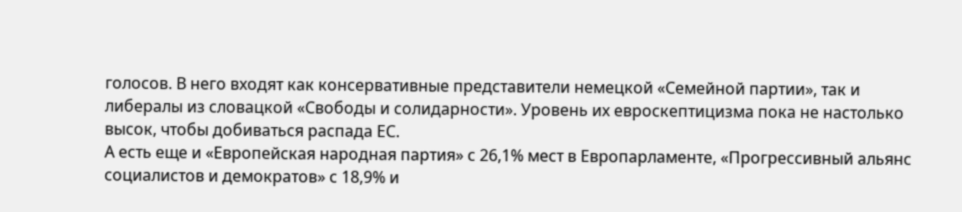голосов. В него входят как консервативные представители немецкой «Семейной партии», так и либералы из словацкой «Свободы и солидарности». Уровень их евроскептицизма пока не настолько высок, чтобы добиваться распада ЕС.
А есть еще и «Европейская народная партия» с 26,1% мест в Европарламенте, «Прогрессивный альянс социалистов и демократов» с 18,9% и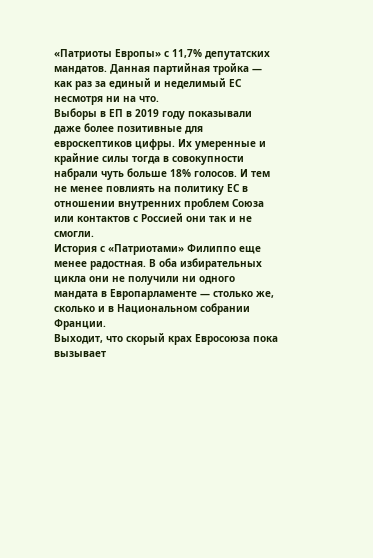«Патриоты Европы» с 11,7% депутатских мандатов. Данная партийная тройка — как раз за единый и неделимый ЕС несмотря ни на что.
Выборы в ЕП в 2019 году показывали даже более позитивные для евроскептиков цифры. Их умеренные и крайние силы тогда в совокупности набрали чуть больше 18% голосов. И тем не менее повлиять на политику ЕС в отношении внутренних проблем Союза или контактов с Россией они так и не смогли.
История с «Патриотами» Филиппо еще менее радостная. В оба избирательных цикла они не получили ни одного мандата в Европарламенте — столько же, сколько и в Национальном собрании Франции.
Выходит, что скорый крах Евросоюза пока вызывает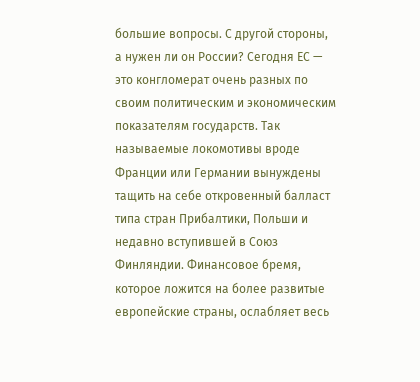большие вопросы. С другой стороны, а нужен ли он России? Сегодня ЕС — это конгломерат очень разных по своим политическим и экономическим показателям государств. Так называемые локомотивы вроде Франции или Германии вынуждены тащить на себе откровенный балласт типа стран Прибалтики, Польши и недавно вступившей в Союз Финляндии. Финансовое бремя, которое ложится на более развитые европейские страны, ослабляет весь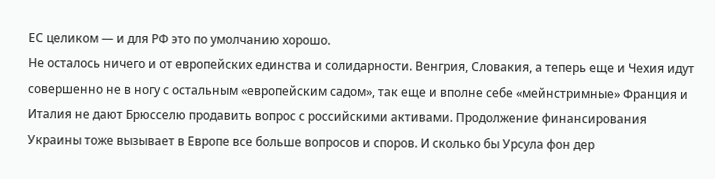ЕС целиком — и для РФ это по умолчанию хорошо.
Не осталось ничего и от европейских единства и солидарности. Венгрия, Словакия, а теперь еще и Чехия идут совершенно не в ногу с остальным «европейским садом», так еще и вполне себе «мейнстримные» Франция и Италия не дают Брюсселю продавить вопрос с российскими активами. Продолжение финансирования Украины тоже вызывает в Европе все больше вопросов и споров. И сколько бы Урсула фон дер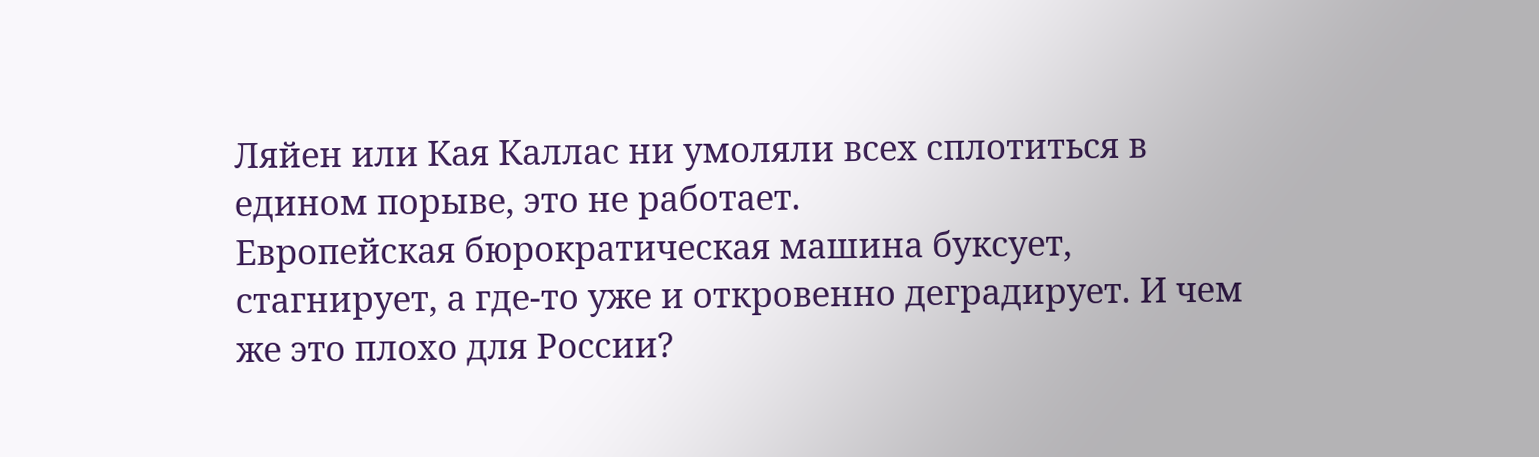Ляйен или Кая Каллас ни умоляли всех сплотиться в едином порыве, это не работает.
Европейская бюрократическая машина буксует, стагнирует, а где-то уже и откровенно деградирует. И чем же это плохо для России?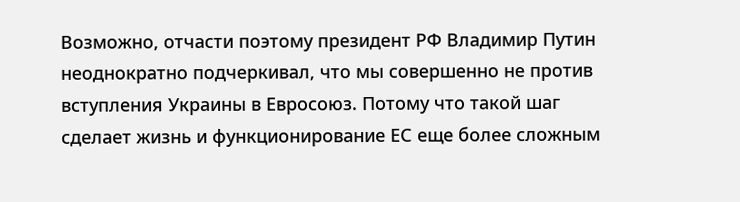Возможно, отчасти поэтому президент РФ Владимир Путин неоднократно подчеркивал, что мы совершенно не против вступления Украины в Евросоюз. Потому что такой шаг сделает жизнь и функционирование ЕС еще более сложным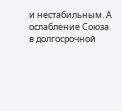и нестабильным. А ослабление Союза в долгосрочной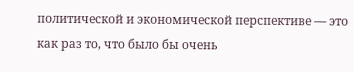политической и экономической перспективе — это как раз то, что было бы очень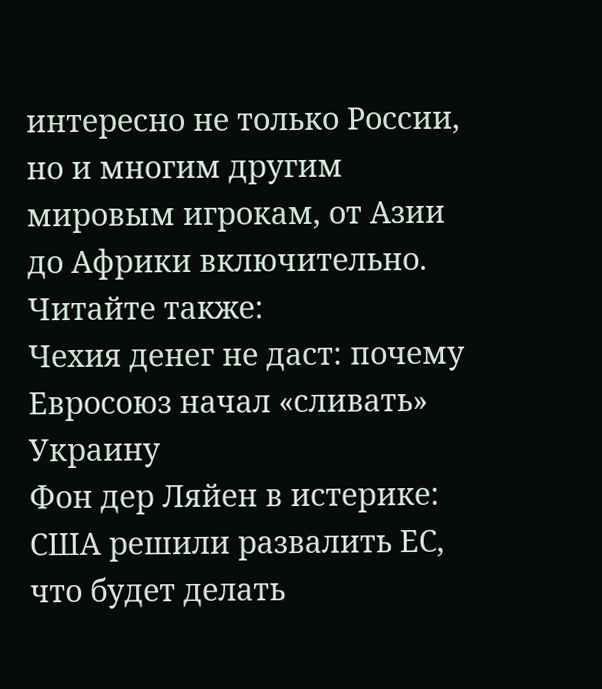интересно не только России, но и многим другим мировым игрокам, от Азии до Африки включительно.
Читайте также:
Чехия денег не даст: почему Евросоюз начал «сливать» Украину
Фон дер Ляйен в истерике: США решили развалить ЕС, что будет делать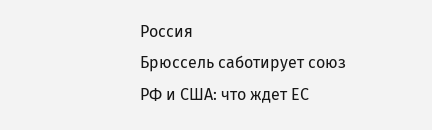Россия
Брюссель саботирует союз РФ и США: что ждет ЕС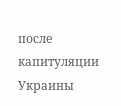после капитуляции Украины